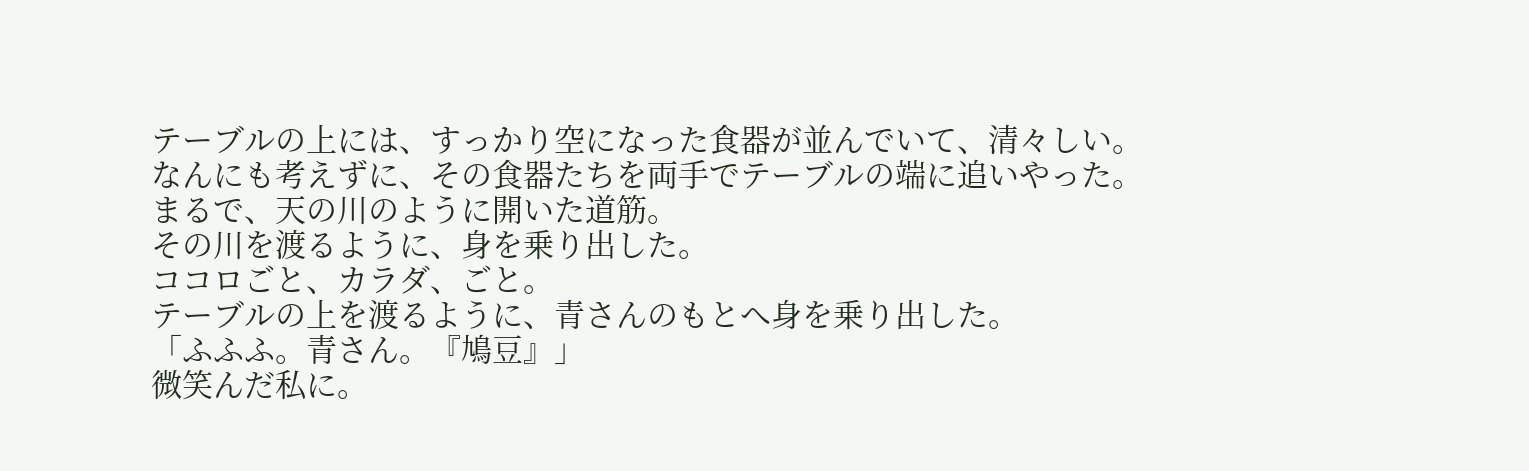テーブルの上には、すっかり空になった食器が並んでいて、清々しい。
なんにも考えずに、その食器たちを両手でテーブルの端に追いやった。
まるで、天の川のように開いた道筋。
その川を渡るように、身を乗り出した。
ココロごと、カラダ、ごと。
テーブルの上を渡るように、青さんのもとへ身を乗り出した。
「ふふふ。青さん。『鳩豆』」
微笑んだ私に。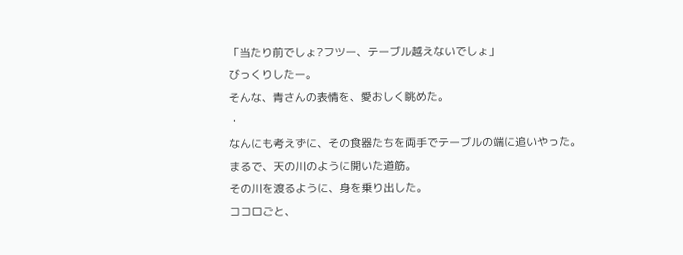「当たり前でしょ?フツー、テーブル越えないでしょ」
びっくりしたー。
そんな、青さんの表情を、愛おしく眺めた。
・
なんにも考えずに、その食器たちを両手でテーブルの端に追いやった。
まるで、天の川のように開いた道筋。
その川を渡るように、身を乗り出した。
ココロごと、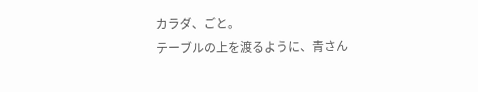カラダ、ごと。
テーブルの上を渡るように、青さん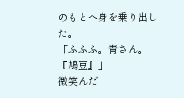のもとへ身を乗り出した。
「ふふふ。青さん。『鳩豆』」
微笑んだ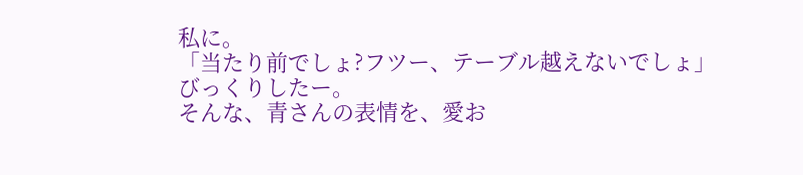私に。
「当たり前でしょ?フツー、テーブル越えないでしょ」
びっくりしたー。
そんな、青さんの表情を、愛お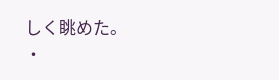しく眺めた。
・